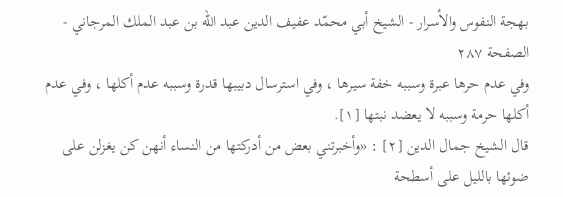بهجة النفوس والأسرار - الشيخ أبي محمّد عفيف الدين عبد الله بن عبد الملك المرجاني - الصفحة ٢٨٧
وفي عدم حرها عبرة وسببه خفة سيرها ، وفي استرسال دبيبها قدرة وسببه عدم أكلها ، وفي عدم أكلها حرمة وسببه لا يعضد نبتها [١].
قال الشيخ جمال الدين [٢] : «وأخبرتني بعض من أدركتها من النساء أنهن كن يغزلن على ضوئها بالليل على أسطحة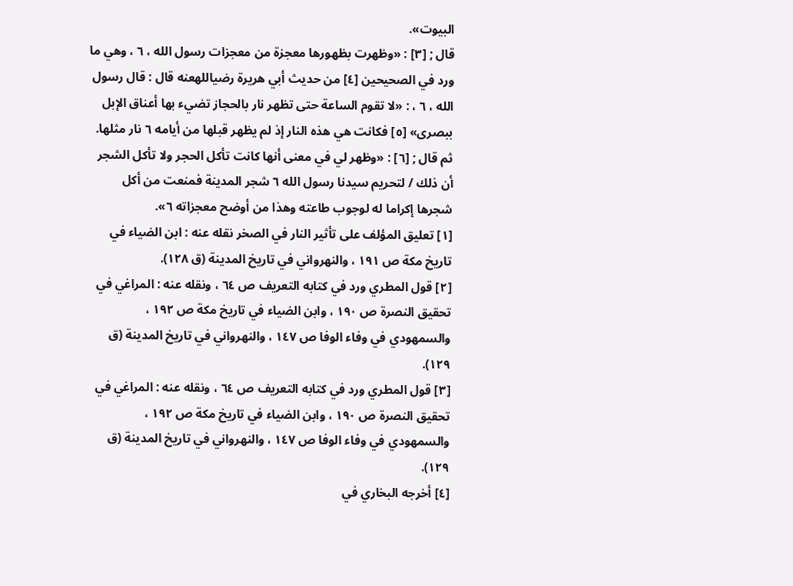البيوت».
قال ; [٣] : «وظهرت بظهورها معجزة من معجزات رسول الله ، ٦ ، وهي ما ورد في الصحيحين [٤] من حديث أبي هريرة رضياللهعنه قال : قال رسول الله ، ٦ ، : «لا تقوم الساعة حتى تظهر نار بالحجاز تضيء بها أعناق الإبل ببصرى» [٥] فكانت هي هذه النار إذ لم يظهر قبلها من أيامه ٦ نار مثلها.
ثم قال ; [٦] : «وظهر لي في معنى أنها كانت تأكل الحجر ولا تأكل الشجر أن ذلك / لتحريم سيدنا رسول الله ٦ شجر المدينة فمنعت من أكل شجرها إكراما له لوجوب طاعته وهذا من أوضح معجزاته ٦».
[١] تعليق المؤلف على تأثير النار في الصخر نقله عنه : ابن الضياء في تاريخ مكة ص ١٩١ ، والنهرواني في تاريخ المدينة (ق ١٢٨).
[٢] قول المطري ورد في كتابه التعريف ص ٦٤ ، ونقله عنه : المراغي في تحقيق النصرة ص ١٩٠ ، وابن الضياء في تاريخ مكة ص ١٩٢ ، والسمهودي في وفاء الوفا ص ١٤٧ ، والنهرواني في تاريخ المدينة (ق ١٢٩).
[٣] قول المطري ورد في كتابه التعريف ص ٦٤ ، ونقله عنه : المراغي في تحقيق النصرة ص ١٩٠ ، وابن الضياء في تاريخ مكة ص ١٩٢ ، والسمهودي في وفاء الوفا ص ١٤٧ ، والنهرواني في تاريخ المدينة (ق ١٢٩).
[٤] أخرجه البخاري في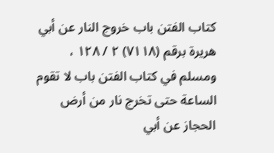كتاب الفتن باب خروج النار عن أبي هريرة برقم (٧١١٨) ٢ / ١٢٨ ، ومسلم في كتاب الفتن باب لا تقوم الساعة حتى تخرج نار من أرض الحجاز عن أبي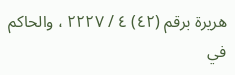هريرة برقم (٤٢) ٤ / ٢٢٢٧ ، والحاكم في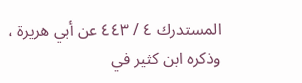المستدرك ٤ / ٤٤٣ عن أبي هريرة ، وذكره ابن كثير في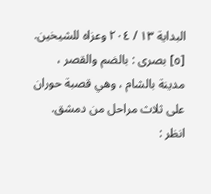البداية ١٣ / ٢٠٤ وعزاه للشيخين.
[٥] بصرى : بالضم والقصر ، مدينة بالشام ، وهي قصبة حوران على ثلاث مراحل من دمشق.
انظر :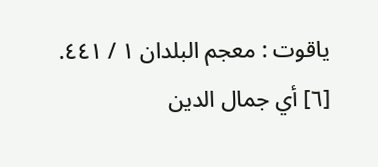ياقوت : معجم البلدان ١ / ٤٤١.
[٦] أي جمال الدين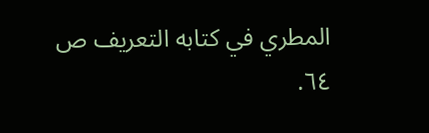المطري في كتابه التعريف ص ٦٤.